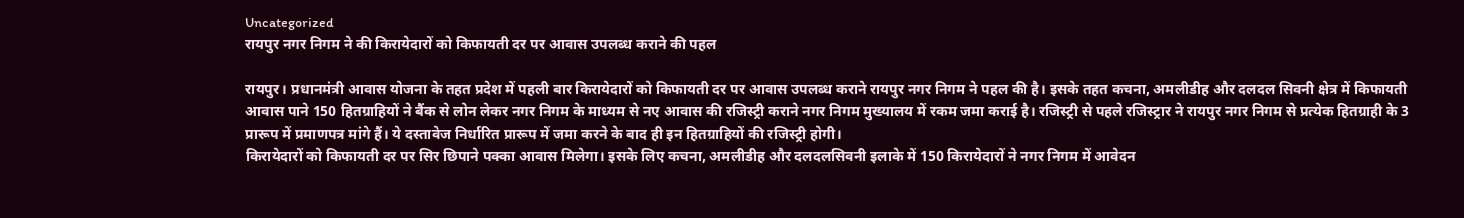Uncategorized
रायपुर नगर निगम ने की किरायेदारों को किफायती दर पर आवास उपलब्ध कराने की पहल

रायपुर। प्रधानमंत्री आवास योजना के तहत प्रदेश में पहली बार किरायेदारों को किफायती दर पर आवास उपलब्ध कराने रायपुर नगर निगम ने पहल की है। इसके तहत कचना, अमलीडीह और दलदल सिवनी क्षेत्र में किफायती आवास पाने 150 हितग्राहियों ने बैंक से लोन लेकर नगर निगम के माध्यम से नए आवास की रजिस्ट्री कराने नगर निगम मुख्यालय में रकम जमा कराई है। रजिस्ट्री से पहले रजिस्ट्रार ने रायपुर नगर निगम से प्रत्येक हितग्राही के 3 प्रारूप में प्रमाणपत्र मांगे हैं। ये दस्तावेज निर्धारित प्रारूप में जमा करने के बाद ही इन हितग्राहियों की रजिस्ट्री होगी।
किरायेदारों को किफायती दर पर सिर छिपाने पक्का आवास मिलेगा। इसके लिए कचना, अमलीडीह और दलदलसिवनी इलाके में 150 किरायेदारों ने नगर निगम में आवेदन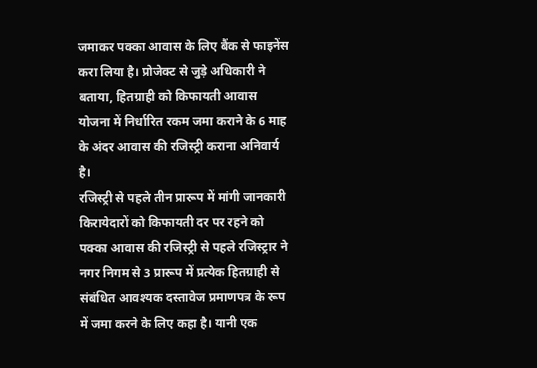जमाकर पक्का आवास के लिए बैंक से फाइनेंस करा लिया है। प्रोजेक्ट से जुड़े अधिकारी ने बताया, हितग्राही को किफायती आवास योजना में निर्धारित रकम जमा कराने के 6 माह के अंदर आवास की रजिस्ट्री कराना अनिवार्य है।
रजिस्ट्री से पहले तीन प्रारूप में मांगी जानकारी
किरायेदारों को किफायती दर पर रहने को पक्का आवास की रजिस्ट्री से पहले रजिस्ट्रार ने नगर निगम से 3 प्रारूप में प्रत्येक हितग्राही से संबंधित आवश्यक दस्तावेज प्रमाणपत्र के रूप में जमा करने के लिए कहा है। यानी एक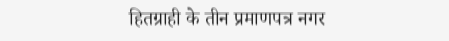हितग्राही के तीन प्रमाणपत्र नगर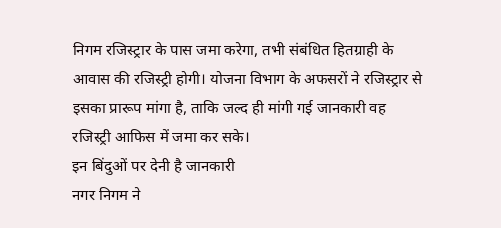निगम रजिस्ट्रार के पास जमा करेगा, तभी संबंधित हितग्राही के आवास की रजिस्ट्री होगी। योजना विभाग के अफसरों ने रजिस्ट्रार से इसका प्रारूप मांगा है, ताकि जल्द ही मांगी गई जानकारी वह रजिस्ट्री आफिस में जमा कर सके।
इन बिंदुओं पर देनी है जानकारी
नगर निगम ने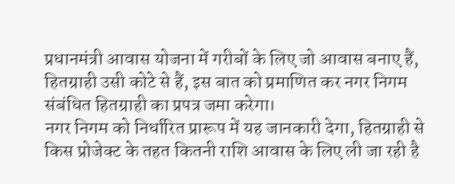प्रधानमंत्री आवास योजना में गरीबों के लिए जो आवास बनाए हैं, हितग्राही उसी कोटे से हैं, इस बात को प्रमाणित कर नगर निगम संबंधित हितग्राही का प्रपत्र जमा करेगा।
नगर निगम को निर्धारित प्रारूप में यह जानकारी देगा, हितग्राही से किस प्रोजेक्ट के तहत कितनी राशि आवास के लिए ली जा रही है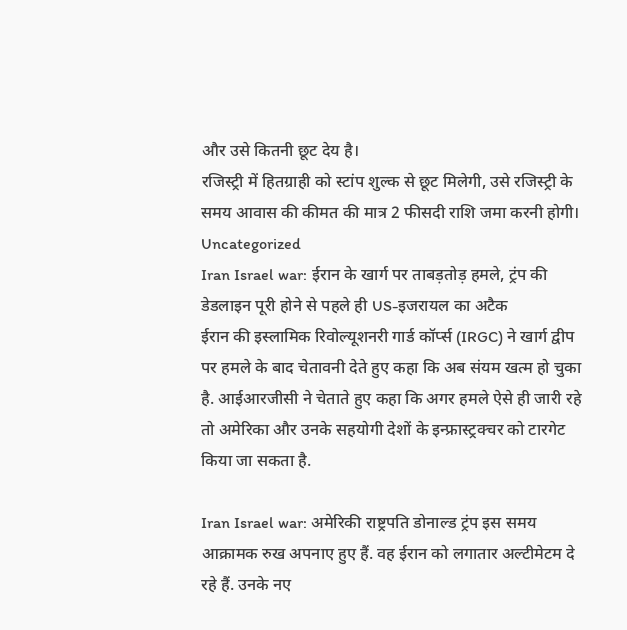और उसे कितनी छूट देय है।
रजिस्ट्री में हितग्राही को स्टांप शुल्क से छूट मिलेगी, उसे रजिस्ट्री के समय आवास की कीमत की मात्र 2 फीसदी राशि जमा करनी होगी।
Uncategorized
Iran Israel war: ईरान के खार्ग पर ताबड़तोड़ हमले, ट्रंप की डेडलाइन पूरी होने से पहले ही US-इजरायल का अटैक
ईरान की इस्लामिक रिवोल्यूशनरी गार्ड कॉर्प्स (IRGC) ने खार्ग द्वीप पर हमले के बाद चेतावनी देते हुए कहा कि अब संयम खत्म हो चुका है. आईआरजीसी ने चेताते हुए कहा कि अगर हमले ऐसे ही जारी रहे तो अमेरिका और उनके सहयोगी देशों के इन्फ्रास्ट्रक्चर को टारगेट किया जा सकता है.

Iran Israel war: अमेरिकी राष्ट्रपति डोनाल्ड ट्रंप इस समय आक्रामक रुख अपनाए हुए हैं. वह ईरान को लगातार अल्टीमेटम दे रहे हैं. उनके नए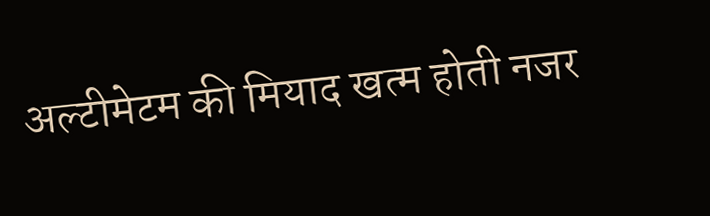अल्टीमेटम की मियाद खत्म होती नजर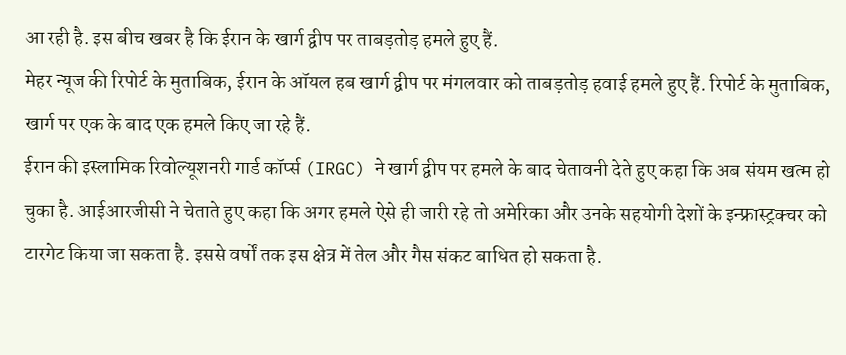आ रही है. इस बीच खबर है कि ईरान के खार्ग द्वीप पर ताबड़तोड़ हमले हुए हैं.
मेहर न्यूज की रिपोर्ट के मुताबिक, ईरान के ऑयल हब खार्ग द्वीप पर मंगलवार को ताबड़तोड़ हवाई हमले हुए हैं. रिपोर्ट के मुताबिक, खार्ग पर एक के बाद एक हमले किए जा रहे हैं.
ईरान की इस्लामिक रिवोल्यूशनरी गार्ड कॉर्प्स (IRGC) ने खार्ग द्वीप पर हमले के बाद चेतावनी देते हुए कहा कि अब संयम खत्म हो चुका है. आईआरजीसी ने चेताते हुए कहा कि अगर हमले ऐसे ही जारी रहे तो अमेरिका और उनके सहयोगी देशों के इन्फ्रास्ट्रक्चर को टारगेट किया जा सकता है. इससे वर्षों तक इस क्षेत्र में तेल और गैस संकट बाधित हो सकता है.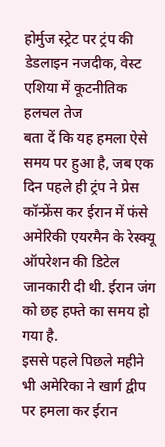होर्मुज स्ट्रेट पर ट्रंप की डेडलाइन नजदीक, वेस्ट एशिया में कूटनीतिक हलचल तेज
बता दें कि यह हमला ऐसे समय पर हुआ है, जब एक दिन पहले ही ट्रंप ने प्रेस कॉन्फ्रेंस कर ईरान में फंसे अमेरिकी एयरमैन के रेस्क्यू ऑपरेशन की डिटेल जानकारी दी थी. ईरान जंग को छह हफ्ते का समय हो गया है.
इससे पहले पिछले महीने भी अमेरिका ने खार्ग द्वीप पर हमला कर ईरान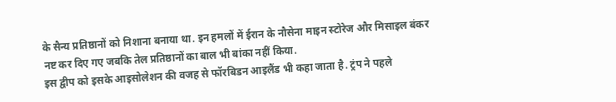के सैन्य प्रतिष्ठानों को निशाना बनाया था. इन हमलों में ईरान के नौसेना माइन स्टोरेज और मिसाइल बंकर नष्ट कर दिए गए जबकि तेल प्रतिष्ठानों का बाल भी बांका नहीं किया.
इस द्वीप को इसके आइसोलेशन की वजह से फॉरबिडन आइलैंड भी कहा जाता है. ट्रंप ने पहले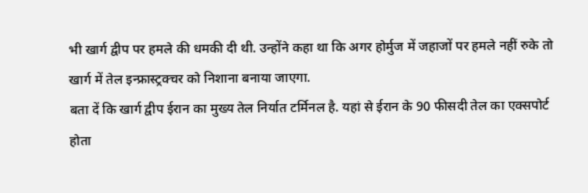भी खार्ग द्वीप पर हमले की धमकी दी थी. उन्होंने कहा था कि अगर होर्मुज में जहाजों पर हमले नहीं रुके तो खार्ग में तेल इन्फ्रास्ट्रक्चर को निशाना बनाया जाएगा.
बता दें कि खार्ग द्वीप ईरान का मुख्य तेल निर्यात टर्मिनल है. यहां से ईरान के 90 फीसदी तेल का एक्सपोर्ट होता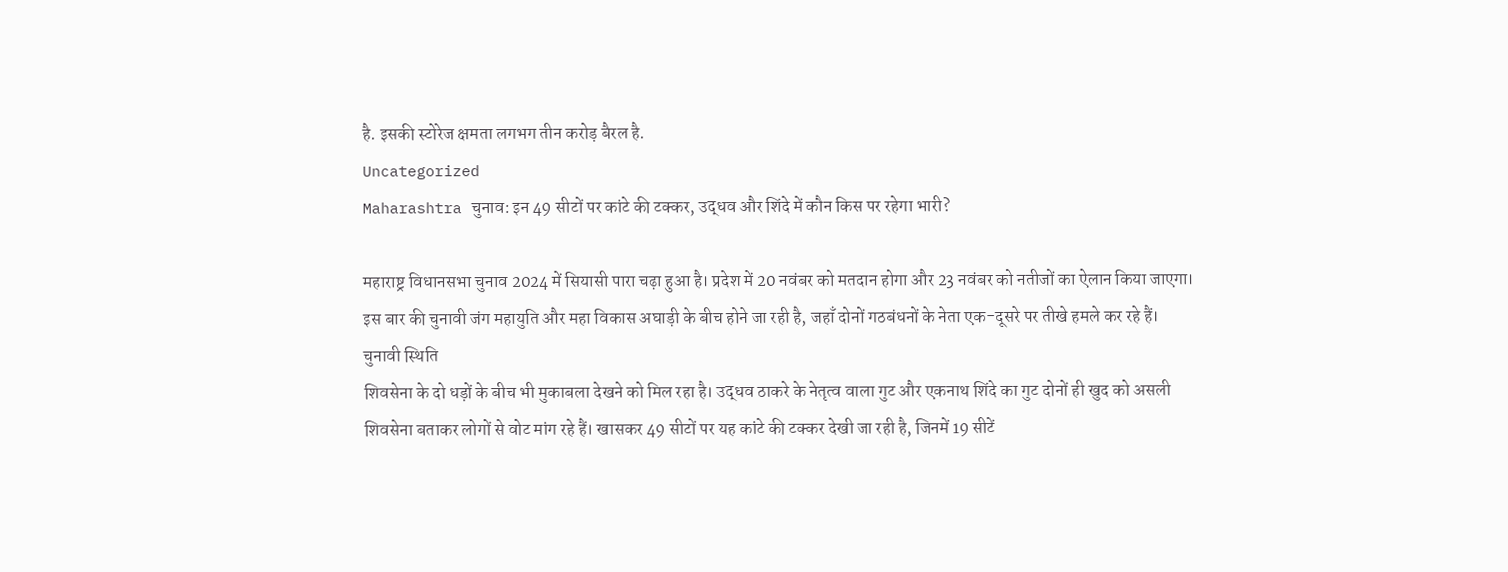है. इसकी स्टोरेज क्षमता लगभग तीन करोड़ बैरल है.
Uncategorized
Maharashtra चुनाव: इन 49 सीटों पर कांटे की टक्कर, उद्धव और शिंदे में कौन किस पर रहेगा भारी?

महाराष्ट्र विधानसभा चुनाव 2024 में सियासी पारा चढ़ा हुआ है। प्रदेश में 20 नवंबर को मतदान होगा और 23 नवंबर को नतीजों का ऐलान किया जाएगा। इस बार की चुनावी जंग महायुति और महा विकास अघाड़ी के बीच होने जा रही है, जहाँ दोनों गठबंधनों के नेता एक-दूसरे पर तीखे हमले कर रहे हैं।
चुनावी स्थिति
शिवसेना के दो धड़ों के बीच भी मुकाबला देखने को मिल रहा है। उद्धव ठाकरे के नेतृत्व वाला गुट और एकनाथ शिंदे का गुट दोनों ही खुद को असली शिवसेना बताकर लोगों से वोट मांग रहे हैं। खासकर 49 सीटों पर यह कांटे की टक्कर देखी जा रही है, जिनमें 19 सीटें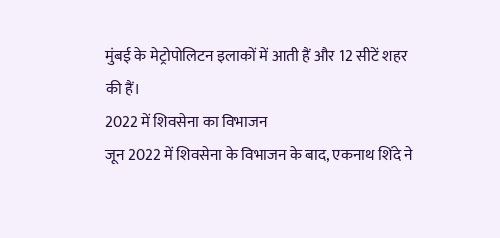मुंबई के मेट्रोपोलिटन इलाकों में आती हैं और 12 सीटें शहर की हैं।
2022 में शिवसेना का विभाजन
जून 2022 में शिवसेना के विभाजन के बाद, एकनाथ शिंदे ने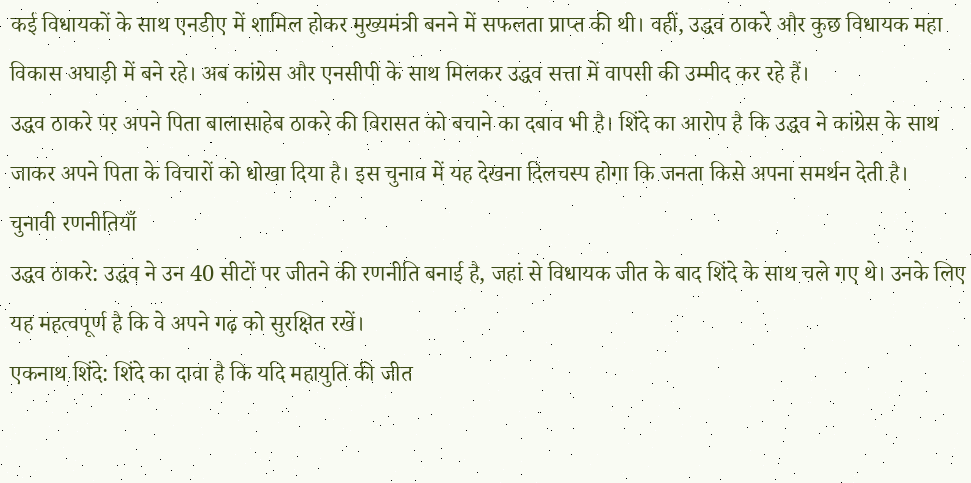कई विधायकों के साथ एनडीए में शामिल होकर मुख्यमंत्री बनने में सफलता प्राप्त की थी। वहीं, उद्धव ठाकरे और कुछ विधायक महा विकास अघाड़ी में बने रहे। अब कांग्रेस और एनसीपी के साथ मिलकर उद्धव सत्ता में वापसी की उम्मीद कर रहे हैं।
उद्धव ठाकरे पर अपने पिता बालासाहेब ठाकरे की विरासत को बचाने का दबाव भी है। शिंदे का आरोप है कि उद्धव ने कांग्रेस के साथ जाकर अपने पिता के विचारों को धोखा दिया है। इस चुनाव में यह देखना दिलचस्प होगा कि जनता किसे अपना समर्थन देती है।
चुनावी रणनीतियाँ
उद्धव ठाकरे: उद्धव ने उन 40 सीटों पर जीतने की रणनीति बनाई है, जहां से विधायक जीत के बाद शिंदे के साथ चले गए थे। उनके लिए यह महत्वपूर्ण है कि वे अपने गढ़ को सुरक्षित रखें।
एकनाथ शिंदे: शिंदे का दावा है कि यदि महायुति की जीत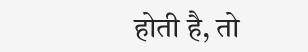होती है, तो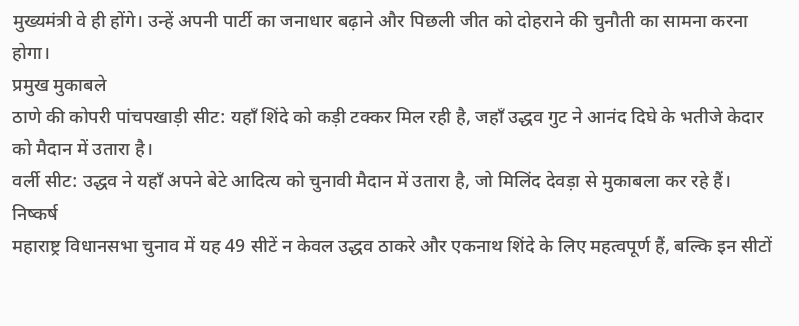मुख्यमंत्री वे ही होंगे। उन्हें अपनी पार्टी का जनाधार बढ़ाने और पिछली जीत को दोहराने की चुनौती का सामना करना होगा।
प्रमुख मुकाबले
ठाणे की कोपरी पांचपखाड़ी सीट: यहाँ शिंदे को कड़ी टक्कर मिल रही है, जहाँ उद्धव गुट ने आनंद दिघे के भतीजे केदार को मैदान में उतारा है।
वर्ली सीट: उद्धव ने यहाँ अपने बेटे आदित्य को चुनावी मैदान में उतारा है, जो मिलिंद देवड़ा से मुकाबला कर रहे हैं।
निष्कर्ष
महाराष्ट्र विधानसभा चुनाव में यह 49 सीटें न केवल उद्धव ठाकरे और एकनाथ शिंदे के लिए महत्वपूर्ण हैं, बल्कि इन सीटों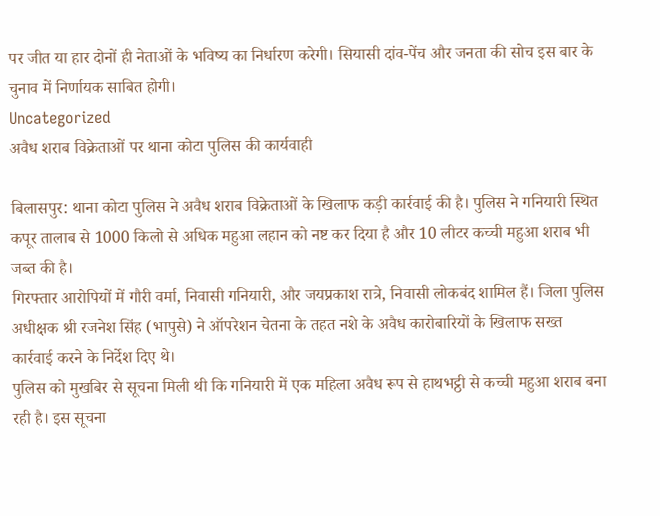पर जीत या हार दोनों ही नेताओं के भविष्य का निर्धारण करेगी। सियासी दांव-पेंच और जनता की सोच इस बार के चुनाव में निर्णायक साबित होगी।
Uncategorized
अवैध शराब विक्रेताओं पर थाना कोटा पुलिस की कार्यवाही

बिलासपुर: थाना कोटा पुलिस ने अवैध शराब विक्रेताओं के खिलाफ कड़ी कार्रवाई की है। पुलिस ने गनियारी स्थित कपूर तालाब से 1000 किलो से अधिक महुआ लहान को नष्ट कर दिया है और 10 लीटर कच्ची महुआ शराब भी जब्त की है।
गिरफ्तार आरोपियों में गौरी वर्मा, निवासी गनियारी, और जयप्रकाश रात्रे, निवासी लोकबंद शामिल हैं। जिला पुलिस अधीक्षक श्री रजनेश सिंह (भापुसे) ने ऑपरेशन चेतना के तहत नशे के अवैध कारोबारियों के खिलाफ सख्त कार्रवाई करने के निर्देश दिए थे।
पुलिस को मुखबिर से सूचना मिली थी कि गनियारी में एक महिला अवैध रूप से हाथभट्ठी से कच्ची महुआ शराब बना रही है। इस सूचना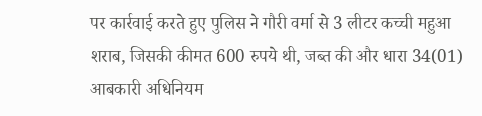पर कार्रवाई करते हुए पुलिस ने गौरी वर्मा से 3 लीटर कच्ची महुआ शराब, जिसकी कीमत 600 रुपये थी, जब्त की और धारा 34(01) आबकारी अधिनियम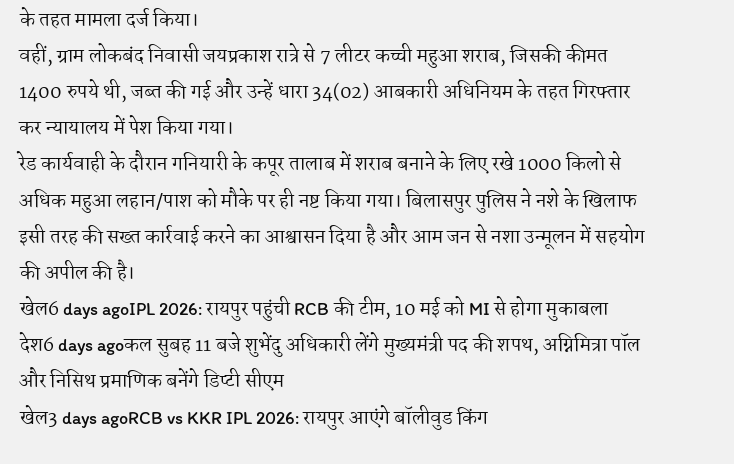के तहत मामला दर्ज किया।
वहीं, ग्राम लोकबंद निवासी जयप्रकाश रात्रे से 7 लीटर कच्ची महुआ शराब, जिसकी कीमत 1400 रुपये थी, जब्त की गई और उन्हें धारा 34(02) आबकारी अधिनियम के तहत गिरफ्तार कर न्यायालय में पेश किया गया।
रेड कार्यवाही के दौरान गनियारी के कपूर तालाब में शराब बनाने के लिए रखे 1000 किलो से अधिक महुआ लहान/पाश को मौके पर ही नष्ट किया गया। बिलासपुर पुलिस ने नशे के खिलाफ इसी तरह की सख्त कार्रवाई करने का आश्वासन दिया है और आम जन से नशा उन्मूलन में सहयोग की अपील की है।
खेल6 days agoIPL 2026: रायपुर पहुंची RCB की टीम, 10 मई को MI से होगा मुकाबला
देश6 days agoकल सुबह 11 बजे शुभेंदु अधिकारी लेंगे मुख्यमंत्री पद की शपथ, अग्निमित्रा पॉल और निसिथ प्रमाणिक बनेंगे डिप्टी सीएम
खेल3 days agoRCB vs KKR IPL 2026: रायपुर आएंगे बॉलीवुड किंग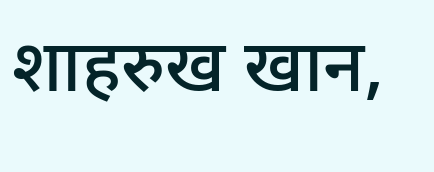शाहरुख खान,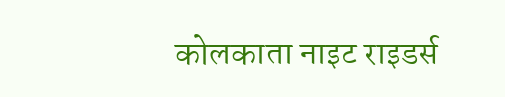कोलकाता नाइट राइडर्स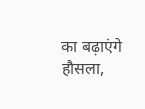का बढ़ाएंगे हौसला,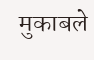मुकाबले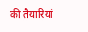की तैयारियां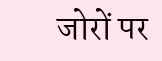जोरों पर